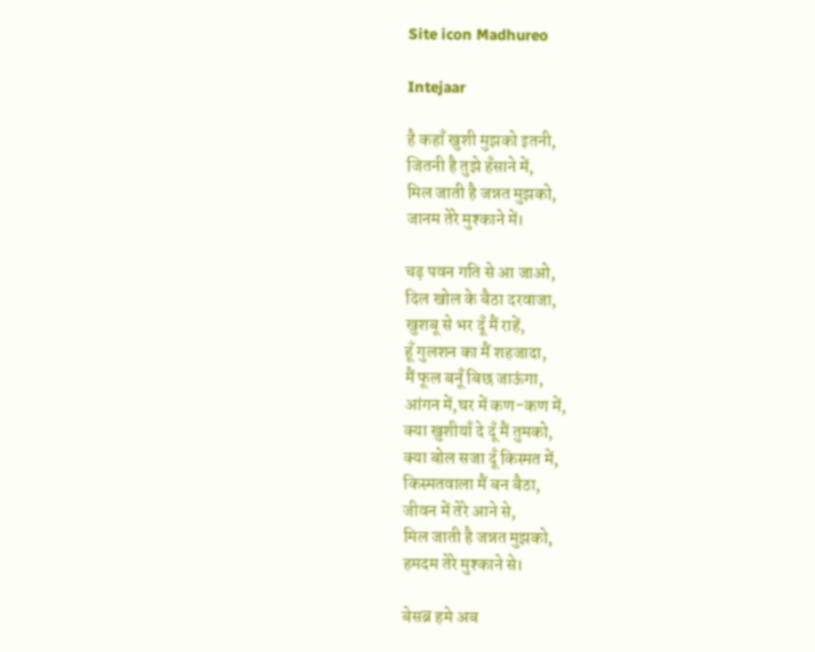Site icon Madhureo

Intejaar

है कहाँ खुशी मुझको इतनी,
जितनी है तुझे हँसाने में,
मिल जाती है जन्नत मुझको,
जानम तेरे मुश्काने में।

चढ़ पवन गति से आ जाओ,
दिल खोल के बैठा दरवाजा,
खुशबू से भर दूँ मैं राहें,
हूँ गुलशन का मैं शहजादा,
मैं फूल बनूँ बिछ जाऊंगा,
आंगन में,घर में कण-कण में,
क्या खुशीयाँ दे दूँ मैं तुमको,
क्या बोल सजा दूँ किस्मत में,
किस्मतवाला मैं बन बैठा,
जीवन में तेरे आने से,
मिल जाती है जन्नत मुझको,
हमदम तेरे मुश्काने से।

बेसब्र हमे अब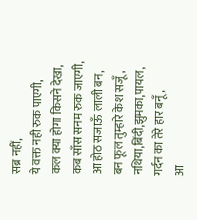सब्र नहीं,
ये वक्त नही रुक पाएगी,
कल क्या होगा किसने देखा,
कब साँस सनम रुक जाएगी,
आ होठ सजाऊँ लाली बन,
बन फूल तुम्हारे केश सजूँ,
नथिया,बिंदी,झुमका,पायल,
गर्दन का तेरे हार बनूँ,
आ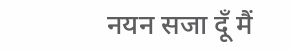नयन सजा दूँ मैं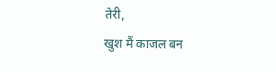तेरी,
खुश मैं काजल बन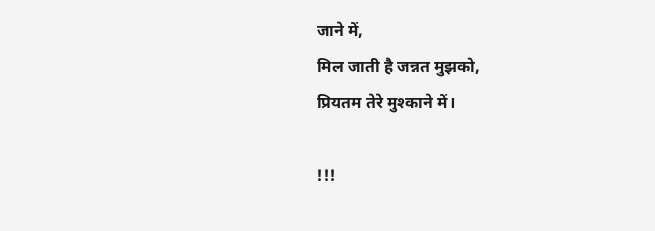जाने में,
मिल जाती है जन्नत मुझको,
प्रियतम तेरे मुश्काने में।

!!!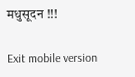मधुसूदन !!!

Exit mobile version